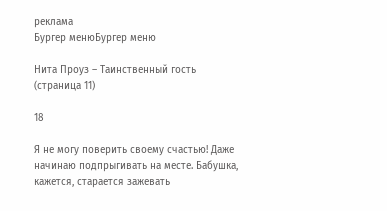реклама
Бургер менюБургер меню

Нита Проуз – Таинственный гость (страница 11)

18

Я не могу поверить своему счастью! Даже начинаю подпрыгивать на месте. Бабушка, кажется, старается зажевать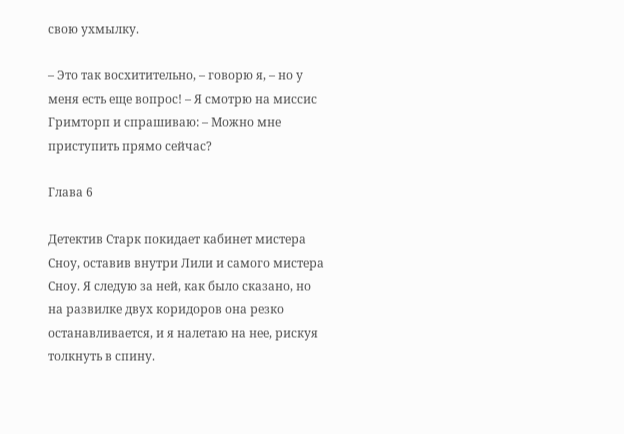свою ухмылку.

– Это так восхитительно, – говорю я, – но у меня есть еще вопрос! – Я смотрю на миссис Гримторп и спрашиваю: – Можно мне приступить прямо сейчас?

Глава 6

Детектив Старк покидает кабинет мистера Сноу, оставив внутри Лили и самого мистера Сноу. Я следую за ней, как было сказано, но на развилке двух коридоров она резко останавливается, и я налетаю на нее, рискуя толкнуть в спину.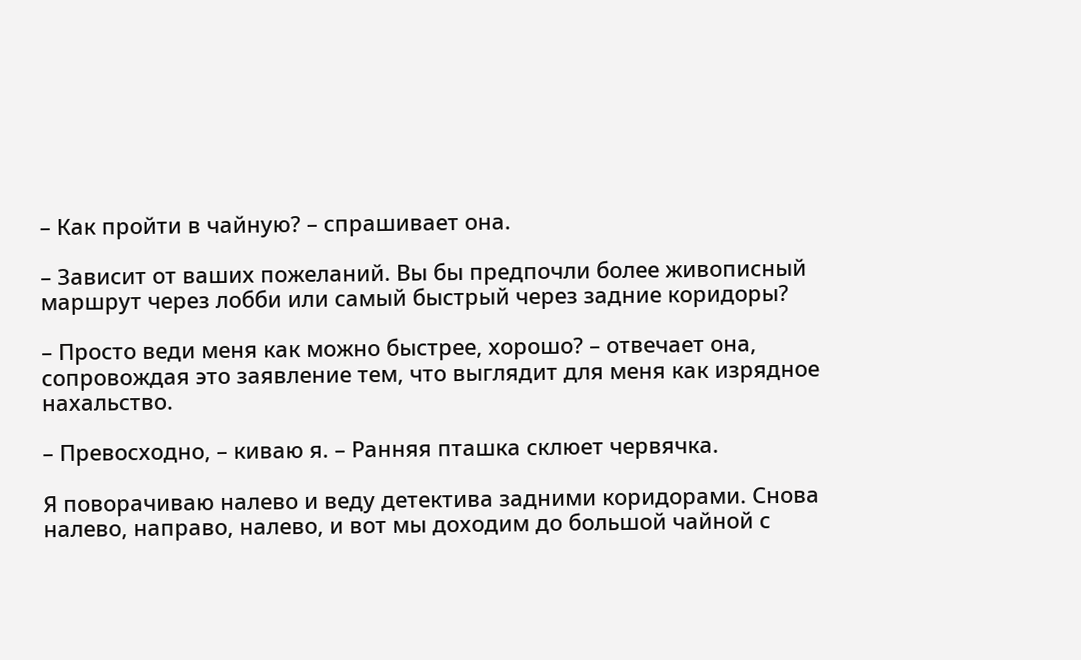– Как пройти в чайную? – спрашивает она.

– Зависит от ваших пожеланий. Вы бы предпочли более живописный маршрут через лобби или самый быстрый через задние коридоры?

– Просто веди меня как можно быстрее, хорошо? – отвечает она, сопровождая это заявление тем, что выглядит для меня как изрядное нахальство.

– Превосходно, – киваю я. – Ранняя пташка склюет червячка.

Я поворачиваю налево и веду детектива задними коридорами. Снова налево, направо, налево, и вот мы доходим до большой чайной с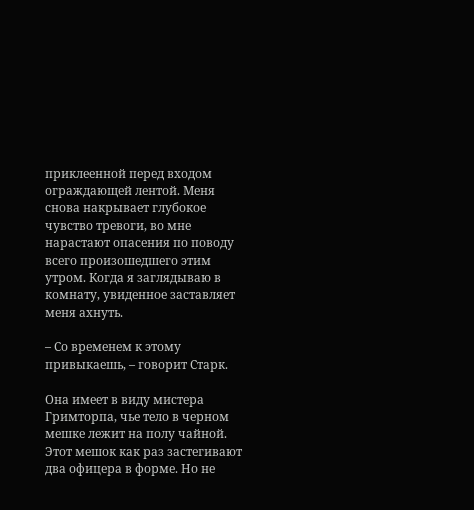приклеенной перед входом ограждающей лентой. Меня снова накрывает глубокое чувство тревоги, во мне нарастают опасения по поводу всего произошедшего этим утром. Когда я заглядываю в комнату, увиденное заставляет меня ахнуть.

– Со временем к этому привыкаешь, – говорит Старк.

Она имеет в виду мистера Гримторпа, чье тело в черном мешке лежит на полу чайной. Этот мешок как раз застегивают два офицера в форме. Но не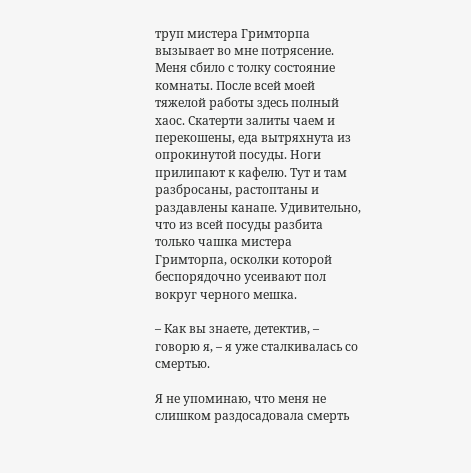труп мистера Гримторпа вызывает во мне потрясение. Меня сбило с толку состояние комнаты. После всей моей тяжелой работы здесь полный хаос. Скатерти залиты чаем и перекошены, еда вытряхнута из опрокинутой посуды. Ноги прилипают к кафелю. Тут и там разбросаны, растоптаны и раздавлены канапе. Удивительно, что из всей посуды разбита только чашка мистера Гримторпа, осколки которой беспорядочно усеивают пол вокруг черного мешка.

– Как вы знаете, детектив, – говорю я, – я уже сталкивалась со смертью.

Я не упоминаю, что меня не слишком раздосадовала смерть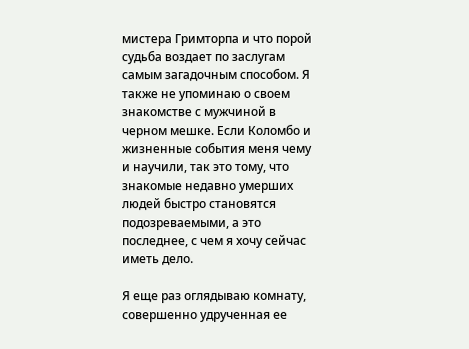мистера Гримторпа и что порой судьба воздает по заслугам самым загадочным способом. Я также не упоминаю о своем знакомстве с мужчиной в черном мешке. Если Коломбо и жизненные события меня чему и научили, так это тому, что знакомые недавно умерших людей быстро становятся подозреваемыми, а это последнее, с чем я хочу сейчас иметь дело.

Я еще раз оглядываю комнату, совершенно удрученная ее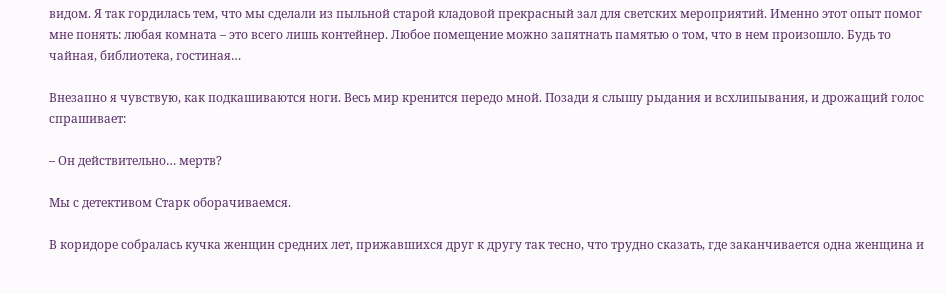видом. Я так гордилась тем, что мы сделали из пыльной старой кладовой прекрасный зал для светских мероприятий. Именно этот опыт помог мне понять: любая комната – это всего лишь контейнер. Любое помещение можно запятнать памятью о том, что в нем произошло. Будь то чайная, библиотека, гостиная…

Внезапно я чувствую, как подкашиваются ноги. Весь мир кренится передо мной. Позади я слышу рыдания и всхлипывания, и дрожащий голос спрашивает:

– Он действительно… мертв?

Мы с детективом Старк оборачиваемся.

В коридоре собралась кучка женщин средних лет, прижавшихся друг к другу так тесно, что трудно сказать, где заканчивается одна женщина и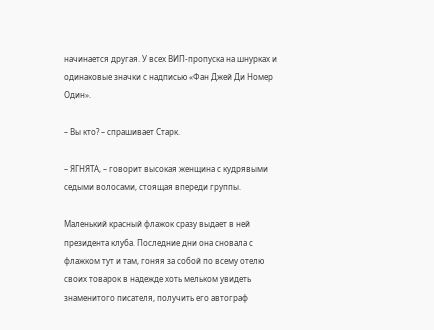начинается другая. У всех ВИП-пропуска на шнурках и одинаковые значки с надписью «Фан Джей Ди Номер Один».

– Вы кто? – спрашивает Старк.

– ЯГНЯТА, – говорит высокая женщина с кудрявыми седыми волосами, стоящая впереди группы.

Маленький красный флажок сразу выдает в ней президента клуба. Последние дни она сновала с флажком тут и там, гоняя за собой по всему отелю своих товарок в надежде хоть мельком увидеть знаменитого писателя, получить его автограф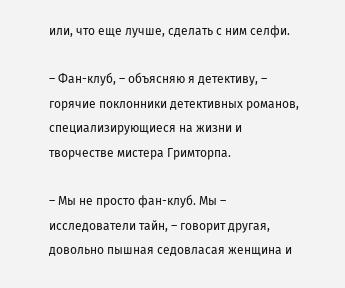или, что еще лучше, сделать с ним селфи.

– Фан-клуб, – объясняю я детективу, – горячие поклонники детективных романов, специализирующиеся на жизни и творчестве мистера Гримторпа.

– Мы не просто фан-клуб. Мы – исследователи тайн, – говорит другая, довольно пышная седовласая женщина и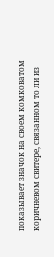показывает значок на своем комковатом коричневом свитере, связанном то ли из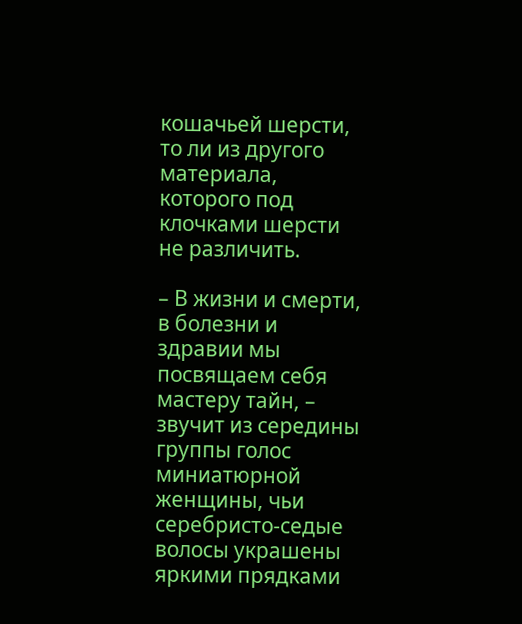кошачьей шерсти, то ли из другого материала, которого под клочками шерсти не различить.

– В жизни и смерти, в болезни и здравии мы посвящаем себя мастеру тайн, – звучит из середины группы голос миниатюрной женщины, чьи серебристо-седые волосы украшены яркими прядками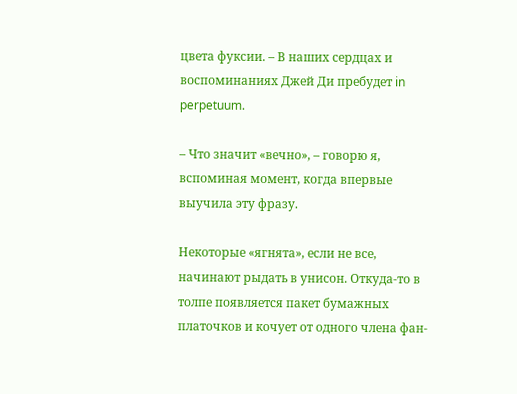цвета фуксии. – В наших сердцах и воспоминаниях Джей Ди пребудет in perpetuum.

– Что значит «вечно», – говорю я, вспоминая момент, когда впервые выучила эту фразу.

Некоторые «ягнята», если не все, начинают рыдать в унисон. Откуда-то в толпе появляется пакет бумажных платочков и кочует от одного члена фан-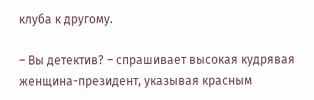клуба к другому.

– Вы детектив? – спрашивает высокая кудрявая женщина-президент, указывая красным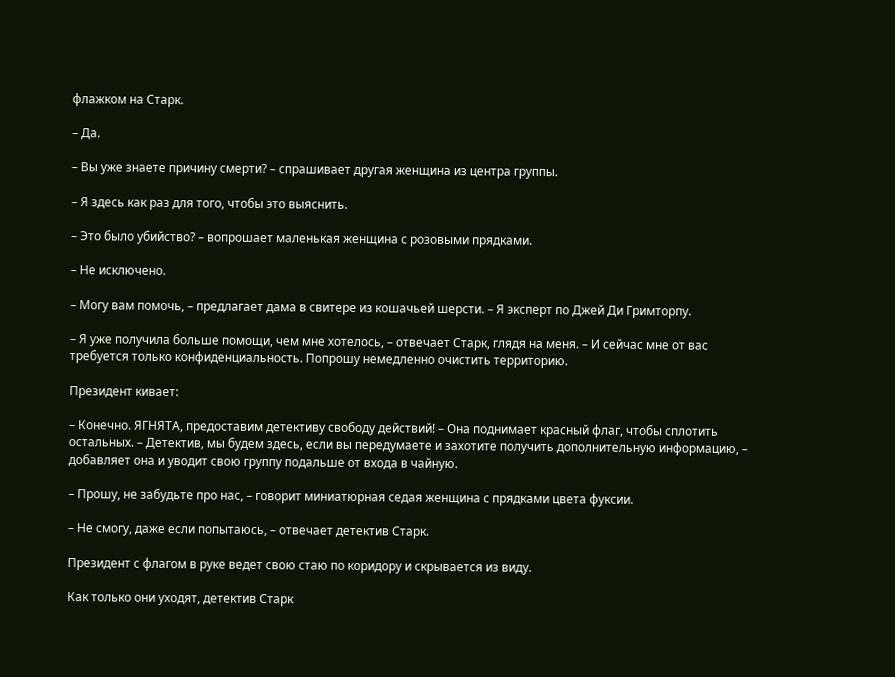флажком на Старк.

– Да.

– Вы уже знаете причину смерти? – спрашивает другая женщина из центра группы.

– Я здесь как раз для того, чтобы это выяснить.

– Это было убийство? – вопрошает маленькая женщина с розовыми прядками.

– Не исключено.

– Могу вам помочь, – предлагает дама в свитере из кошачьей шерсти. – Я эксперт по Джей Ди Гримторпу.

– Я уже получила больше помощи, чем мне хотелось, – отвечает Старк, глядя на меня. – И сейчас мне от вас требуется только конфиденциальность. Попрошу немедленно очистить территорию.

Президент кивает:

– Конечно. ЯГНЯТА, предоставим детективу свободу действий! – Она поднимает красный флаг, чтобы сплотить остальных. – Детектив, мы будем здесь, если вы передумаете и захотите получить дополнительную информацию, – добавляет она и уводит свою группу подальше от входа в чайную.

– Прошу, не забудьте про нас, – говорит миниатюрная седая женщина с прядками цвета фуксии.

– Не смогу, даже если попытаюсь, – отвечает детектив Старк.

Президент с флагом в руке ведет свою стаю по коридору и скрывается из виду.

Как только они уходят, детектив Старк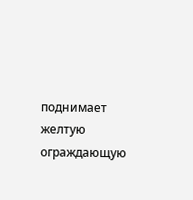поднимает желтую ограждающую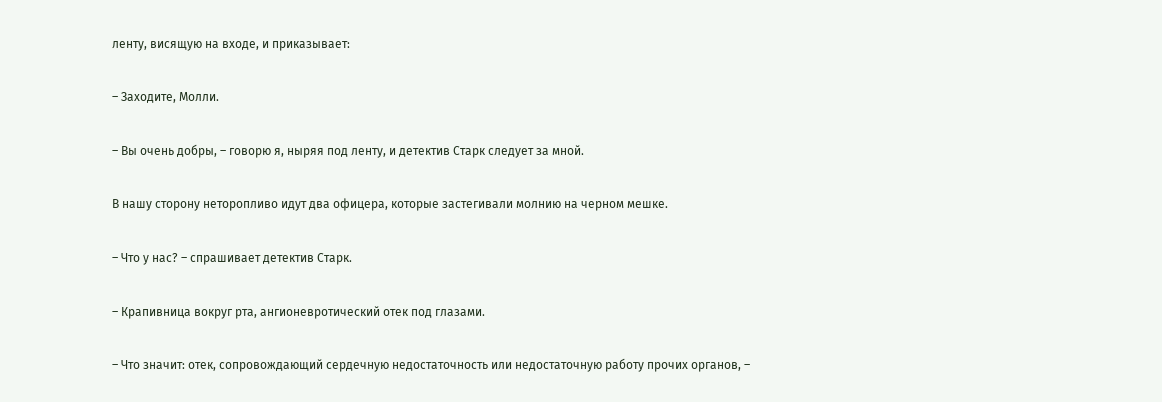ленту, висящую на входе, и приказывает:

– Заходите, Молли.

– Вы очень добры, – говорю я, ныряя под ленту, и детектив Старк следует за мной.

В нашу сторону неторопливо идут два офицера, которые застегивали молнию на черном мешке.

– Что у нас? – спрашивает детектив Старк.

– Крапивница вокруг рта, ангионевротический отек под глазами.

– Что значит: отек, сопровождающий сердечную недостаточность или недостаточную работу прочих органов, –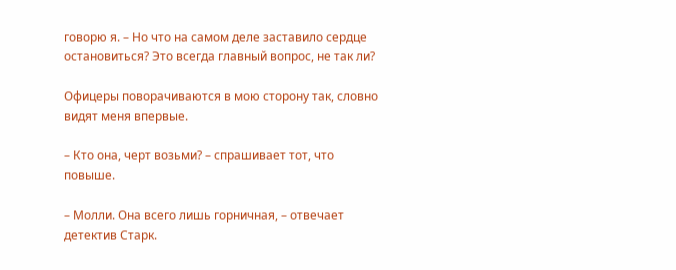говорю я. – Но что на самом деле заставило сердце остановиться? Это всегда главный вопрос, не так ли?

Офицеры поворачиваются в мою сторону так, словно видят меня впервые.

– Кто она, черт возьми? – спрашивает тот, что повыше.

– Молли. Она всего лишь горничная, – отвечает детектив Старк.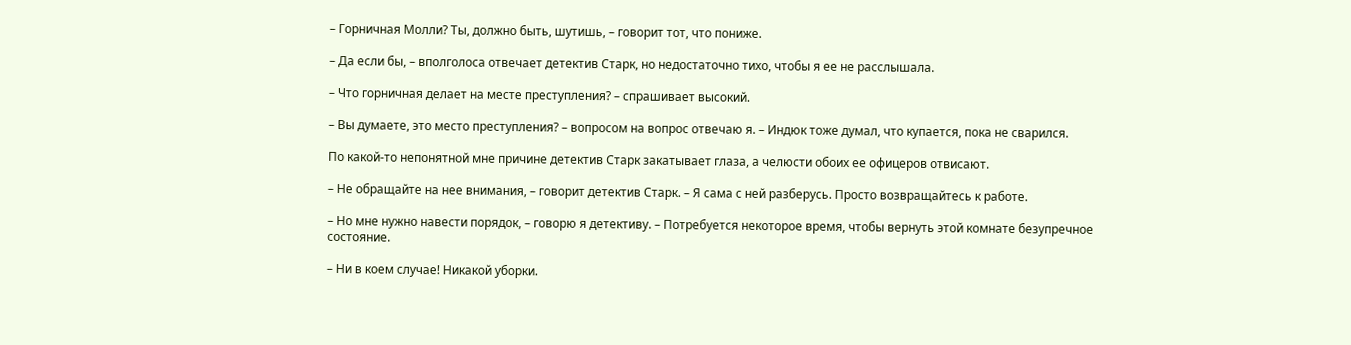– Горничная Молли? Ты, должно быть, шутишь, – говорит тот, что пониже.

– Да если бы, – вполголоса отвечает детектив Старк, но недостаточно тихо, чтобы я ее не расслышала.

– Что горничная делает на месте преступления? – спрашивает высокий.

– Вы думаете, это место преступления? – вопросом на вопрос отвечаю я. – Индюк тоже думал, что купается, пока не сварился.

По какой-то непонятной мне причине детектив Старк закатывает глаза, а челюсти обоих ее офицеров отвисают.

– Не обращайте на нее внимания, – говорит детектив Старк. – Я сама с ней разберусь. Просто возвращайтесь к работе.

– Но мне нужно навести порядок, – говорю я детективу. – Потребуется некоторое время, чтобы вернуть этой комнате безупречное состояние.

– Ни в коем случае! Никакой уборки.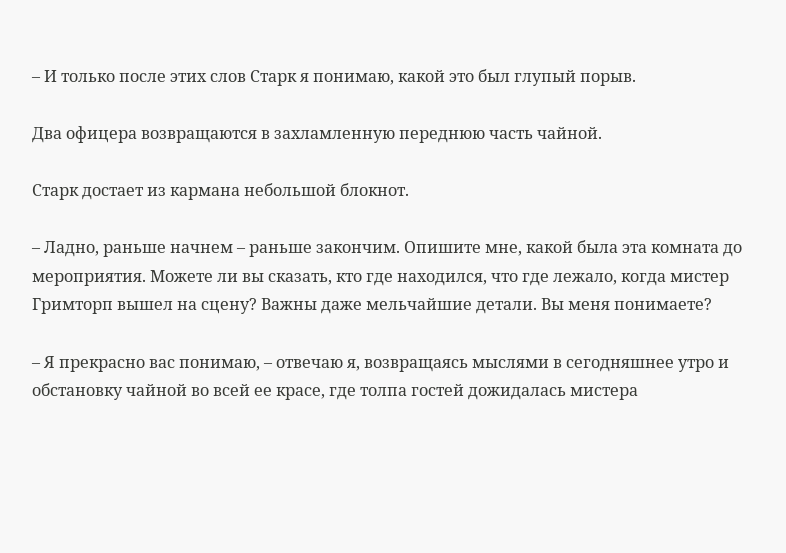– И только после этих слов Старк я понимаю, какой это был глупый порыв.

Два офицера возвращаются в захламленную переднюю часть чайной.

Старк достает из кармана небольшой блокнот.

– Ладно, раньше начнем – раньше закончим. Опишите мне, какой была эта комната до мероприятия. Можете ли вы сказать, кто где находился, что где лежало, когда мистер Гримторп вышел на сцену? Важны даже мельчайшие детали. Вы меня понимаете?

– Я прекрасно вас понимаю, – отвечаю я, возвращаясь мыслями в сегодняшнее утро и обстановку чайной во всей ее красе, где толпа гостей дожидалась мистера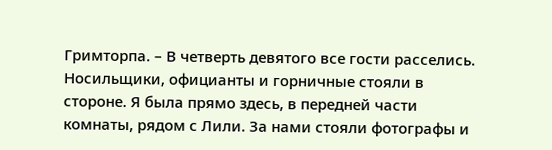Гримторпа. – В четверть девятого все гости расселись. Носильщики, официанты и горничные стояли в стороне. Я была прямо здесь, в передней части комнаты, рядом с Лили. За нами стояли фотографы и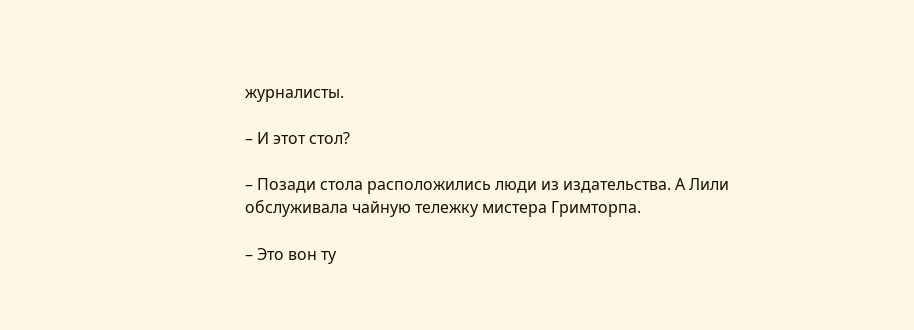журналисты.

– И этот стол?

– Позади стола расположились люди из издательства. А Лили обслуживала чайную тележку мистера Гримторпа.

– Это вон ту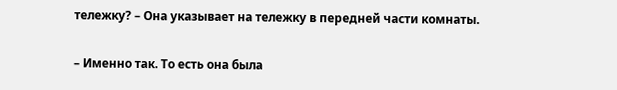тележку? – Она указывает на тележку в передней части комнаты.

– Именно так. То есть она была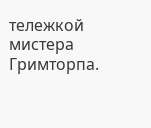тележкой мистера Гримторпа.